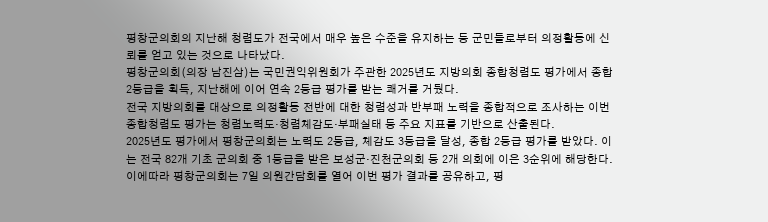평창군의회의 지난해 청렴도가 전국에서 매우 높은 수준을 유지하는 등 군민들로부터 의정활동에 신뢰를 얻고 있는 것으로 나타났다.
평창군의회(의장 남진삼)는 국민권익위원회가 주관한 2025년도 지방의회 종합청렴도 평가에서 종합 2등급을 획득, 지난해에 이어 연속 2등급 평가를 받는 쾌거를 거뒀다.
전국 지방의회를 대상으로 의정활동 전반에 대한 청렴성과 반부패 노력을 종합적으로 조사하는 이번 종합청렴도 평가는 청렴노력도·청렴체감도·부패실태 등 주요 지표를 기반으로 산출된다.
2025년도 평가에서 평창군의회는 노력도 2등급, 체감도 3등급을 달성, 종합 2등급 평가를 받았다. 이는 전국 82개 기초 군의회 중 1등급을 받은 보성군·진천군의회 등 2개 의회에 이은 3순위에 해당한다.
이에따라 평창군의회는 7일 의원간담회를 열어 이번 평가 결과를 공유하고, 평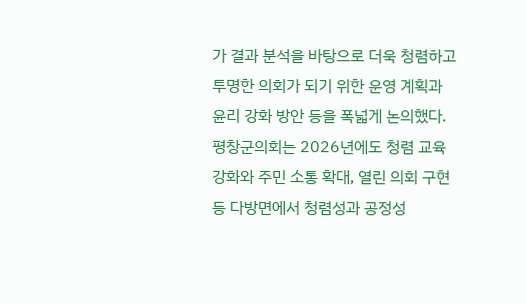가 결과 분석을 바탕으로 더욱 청렴하고 투명한 의회가 되기 위한 운영 계획과 윤리 강화 방안 등을 폭넓게 논의했다.
평창군의회는 2026년에도 청렴 교육 강화와 주민 소통 확대, 열린 의회 구현 등 다방면에서 청렴성과 공정성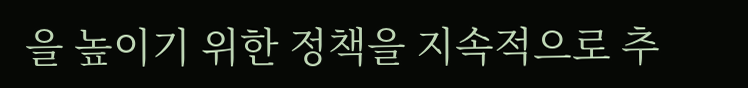을 높이기 위한 정책을 지속적으로 추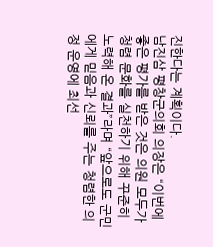진한다는 계획이다.
남진삼 평창군의회 의장은 “이번에 좋은 평가를 받은 것은 의원 모두가 청렴 문화를 실천하기 위해 꾸준히 노력해 온 결과”라며 “앞으로도 군민에게 믿음과 신뢰를 주는 청렴한 의정 운영에 최선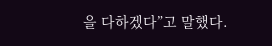을 다하겠다”고 말했다.